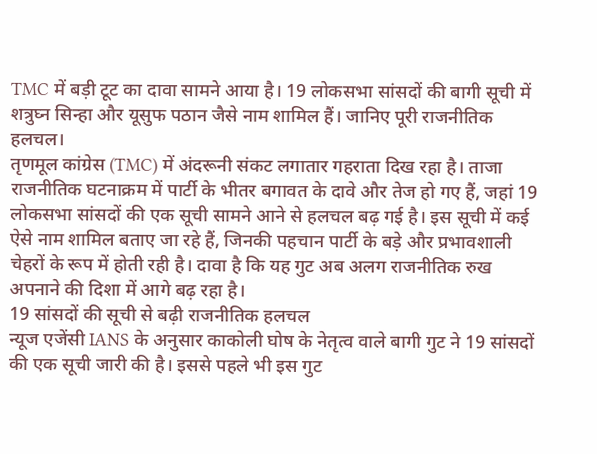TMC में बड़ी टूट का दावा सामने आया है। 19 लोकसभा सांसदों की बागी सूची में शत्रुघ्न सिन्हा और यूसुफ पठान जैसे नाम शामिल हैं। जानिए पूरी राजनीतिक हलचल।
तृणमूल कांग्रेस (TMC) में अंदरूनी संकट लगातार गहराता दिख रहा है। ताजा राजनीतिक घटनाक्रम में पार्टी के भीतर बगावत के दावे और तेज हो गए हैं, जहां 19 लोकसभा सांसदों की एक सूची सामने आने से हलचल बढ़ गई है। इस सूची में कई ऐसे नाम शामिल बताए जा रहे हैं, जिनकी पहचान पार्टी के बड़े और प्रभावशाली चेहरों के रूप में होती रही है। दावा है कि यह गुट अब अलग राजनीतिक रुख अपनाने की दिशा में आगे बढ़ रहा है।
19 सांसदों की सूची से बढ़ी राजनीतिक हलचल
न्यूज एजेंसी IANS के अनुसार काकोली घोष के नेतृत्व वाले बागी गुट ने 19 सांसदों की एक सूची जारी की है। इससे पहले भी इस गुट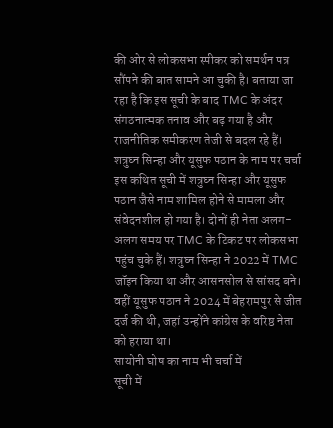की ओर से लोकसभा स्पीकर को समर्थन पत्र सौंपने की बात सामने आ चुकी है। बताया जा रहा है कि इस सूची के बाद TMC के अंदर संगठनात्मक तनाव और बढ़ गया है और राजनीतिक समीकरण तेजी से बदल रहे हैं।
शत्रुघ्न सिन्हा और यूसुफ पठान के नाम पर चर्चा
इस कथित सूची में शत्रुघ्न सिन्हा और यूसुफ पठान जैसे नाम शामिल होने से मामला और संवेदनशील हो गया है। दोनों ही नेता अलग-अलग समय पर TMC के टिकट पर लोकसभा पहुंच चुके हैं। शत्रुघ्न सिन्हा ने 2022 में TMC जॉइन किया था और आसनसोल से सांसद बने। वहीं यूसुफ पठान ने 2024 में बेहरामपुर से जीत दर्ज की थी, जहां उन्होंने कांग्रेस के वरिष्ठ नेता को हराया था।
सायोनी घोष का नाम भी चर्चा में
सूची में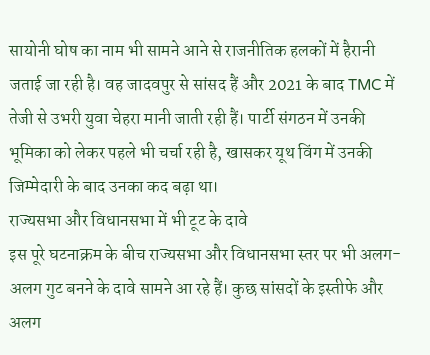सायोनी घोष का नाम भी सामने आने से राजनीतिक हलकों में हैरानी जताई जा रही है। वह जादवपुर से सांसद हैं और 2021 के बाद TMC में तेजी से उभरी युवा चेहरा मानी जाती रही हैं। पार्टी संगठन में उनकी भूमिका को लेकर पहले भी चर्चा रही है, खासकर यूथ विंग में उनकी जिम्मेदारी के बाद उनका कद बढ़ा था।
राज्यसभा और विधानसभा में भी टूट के दावे
इस पूरे घटनाक्रम के बीच राज्यसभा और विधानसभा स्तर पर भी अलग-अलग गुट बनने के दावे सामने आ रहे हैं। कुछ सांसदों के इस्तीफे और अलग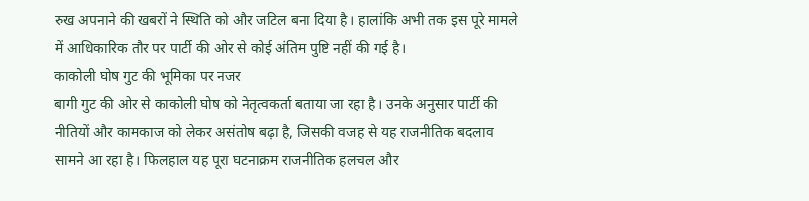रुख अपनाने की खबरों ने स्थिति को और जटिल बना दिया है। हालांकि अभी तक इस पूरे मामले में आधिकारिक तौर पर पार्टी की ओर से कोई अंतिम पुष्टि नहीं की गई है।
काकोली घोष गुट की भूमिका पर नजर
बागी गुट की ओर से काकोली घोष को नेतृत्वकर्ता बताया जा रहा है। उनके अनुसार पार्टी की नीतियों और कामकाज को लेकर असंतोष बढ़ा है, जिसकी वजह से यह राजनीतिक बदलाव सामने आ रहा है। फिलहाल यह पूरा घटनाक्रम राजनीतिक हलचल और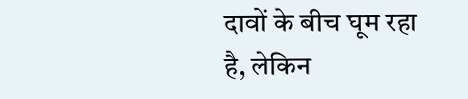दावों के बीच घूम रहा है, लेकिन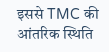इससे TMC की आंतरिक स्थिति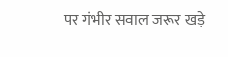पर गंभीर सवाल जरूर खड़े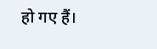हो गए हैं।